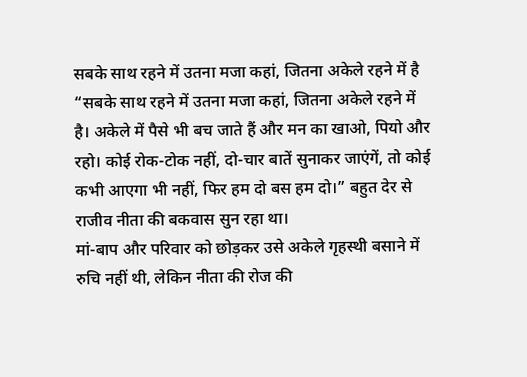सबके साथ रहने में उतना मजा कहां, जितना अकेले रहने में है
“सबके साथ रहने में उतना मजा कहां, जितना अकेले रहने में है। अकेले में पैसे भी बच जाते हैं और मन का खाओ, पियो और रहो। कोई रोक-टोक नहीं, दो-चार बातें सुनाकर जाएंगें, तो कोई कभी आएगा भी नहीं, फिर हम दो बस हम दो।” बहुत देर से राजीव नीता की बकवास सुन रहा था।
मां-बाप और परिवार को छोड़कर उसे अकेले गृहस्थी बसाने में रुचि नहीं थी, लेकिन नीता की रोज की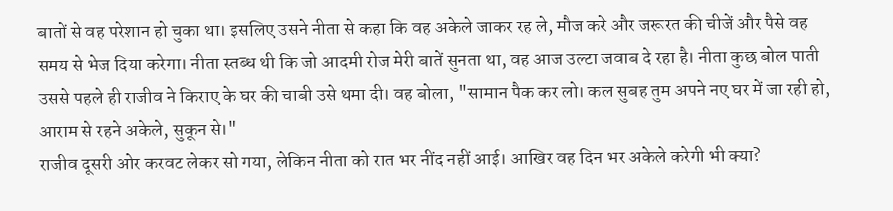बातों से वह परेशान हो चुका था। इसलिए उसने नीता से कहा कि वह अकेले जाकर रह ले, मौज करे और जरूरत की चीजें और पैसे वह समय से भेज दिया करेगा। नीता स्तब्ध थी कि जो आदमी रोज मेरी बातें सुनता था, वह आज उल्टा जवाब दे रहा है। नीता कुछ बोल पाती उससे पहले ही राजीव ने किराए के घर की चाबी उसे थमा दी। वह बोला, "सामान पैक कर लो। कल सुबह तुम अपने नए घर में जा रही हो, आराम से रहने अकेले, सुकून से।"
राजीव दूसरी ओर करवट लेकर सो गया, लेकिन नीता को रात भर नींद नहीं आई। आखिर वह दिन भर अकेले करेगी भी क्या?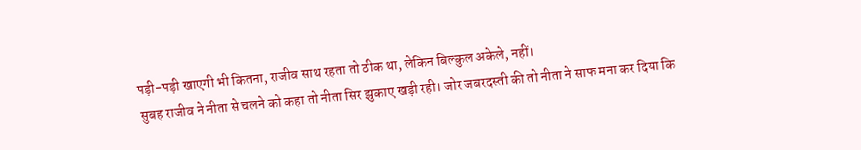पड़ी-पड़ी खाएगी भी कितना, राजीव साथ रहता तो ठीक था, लेकिन बिल्कुल अकेले, नहीं।
सुबह राजीव ने नीता से चलने को कहा तो नीता सिर झुकाए खड़ी रही। जोर जबरदस्ती की तो नीता ने साफ मना कर दिया कि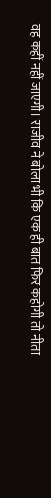वह कहीं नहीं जाएगी। राजीव ने बोला भी कि एक ही बात फिर कहोगी तो नीता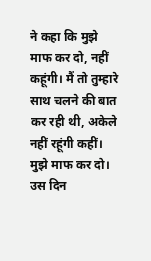ने कहा कि मुझे माफ कर दो, नहीं कहूंगी। मैं तो तुम्हारे साथ चलने की बात कर रही थी, अकेले नहीं रहूंगी कहीं। मुझे माफ कर दो।
उस दिन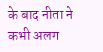के बाद नीता ने कभी अलग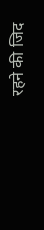रहने की जिद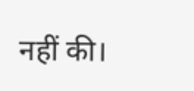नहीं की।